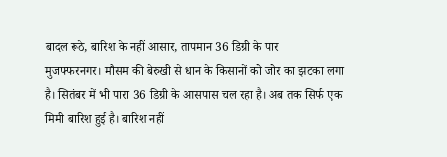बादल रूठे, बारिश के नहीं आसार, तापमान 36 डिग्री के पार
मुजफ्फरनगर। मौसम की बेरुखी से धान के किसानों को जोर का झटका लगा है। सितंबर में भी पारा 36 डिग्री के आसपास चल रहा है। अब तक सिर्फ एक मिमी बारिश हुई है। बारिश नहीं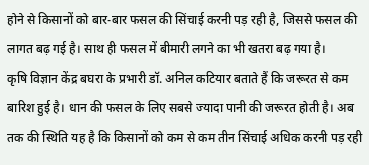होने से किसानों को बार-बार फसल की सिंचाई करनी पड़ रही है, जिससे फसल की लागत बढ़ गई है। साथ ही फसल में बीमारी लगने का भी खतरा बढ़ गया है।
कृषि विज्ञान केंद्र बघरा के प्रभारी डॉ. अनिल कटियार बताते हैं कि जरूरत से कम बारिश हुई है। धान की फसल के लिए सबसे ज्यादा पानी की जरूरत होती है। अब तक की स्थिति यह है कि किसानों को कम से कम तीन सिंचाई अधिक करनी पड़ रही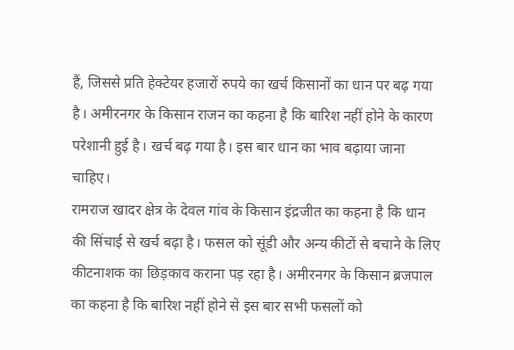हैं, जिससे प्रति हेक्टेयर हजारों रुपये का खर्च किसानों का धान पर बढ़ गया है। अमीरनगर के किसान राजन का कहना है कि बारिश नहीं होने के कारण परेशानी हुई है। खर्च बढ़ गया है। इस बार धान का भाव बढ़ाया जाना चाहिए।
रामराज खादर क्षेत्र के देवल गांव के किसान इंद्रजीत का कहना है कि धान की सिंचाई से खर्च बढ़ा है। फसल को सूंडी और अन्य कीटों से बचाने के लिए कीटनाशक का छिड़काव कराना पड़ रहा है। अमीरनगर के किसान ब्रजपाल का कहना है कि बारिश नहीं होने से इस बार सभी फसलों को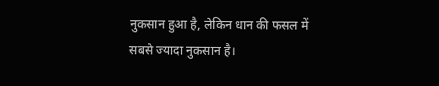नुकसान हुआ है, लेकिन धान की फसल में सबसे ज्यादा नुकसान है।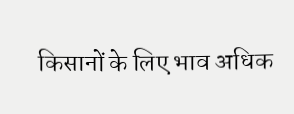किसानों के लिए भाव अधिक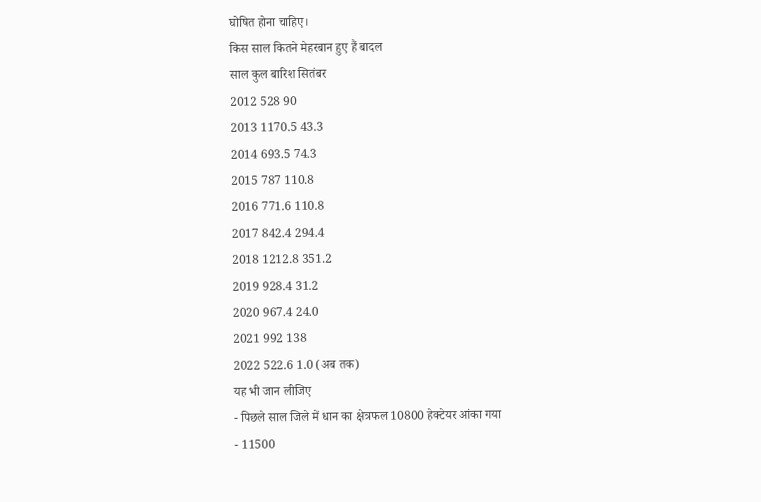घोषित होना चाहिए।
किस साल कितने मेहरबान हुए हैं बादल
साल कुल बारिश सितंबर
2012 528 90
2013 1170.5 43.3
2014 693.5 74.3
2015 787 110.8
2016 771.6 110.8
2017 842.4 294.4
2018 1212.8 351.2
2019 928.4 31.2
2020 967.4 24.0
2021 992 138
2022 522.6 1.0 (अब तक)
यह भी जान लीजिए
- पिछले साल जिले में धान का क्षेत्रफल 10800 हेक्टेयर आंका गया
- 11500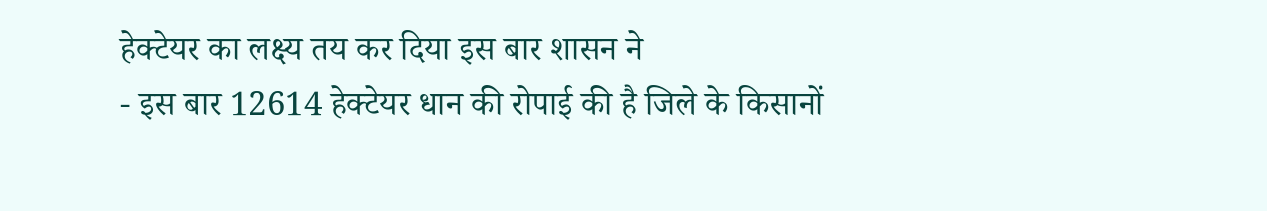हेक्टेयर का लक्ष्य तय कर दिया इस बार शासन ने
- इस बार 12614 हेक्टेयर धान की रोपाई की है जिले के किसानों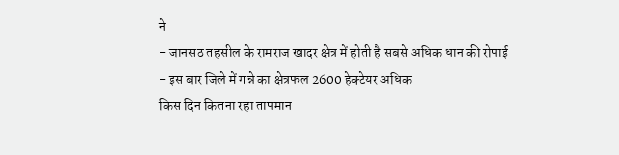ने
- जानसठ तहसील के रामराज खादर क्षेत्र में होती है सबसे अधिक धान की रोपाई
- इस बार जिले में गन्ने का क्षेत्रफल 2600 हेक्टेयर अधिक
किस दिन कितना रहा तापमान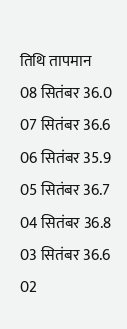तिथि तापमान
08 सितंबर 36.0
07 सितंबर 36.6
06 सितंबर 35.9
05 सितंबर 36.7
04 सितंबर 36.8
03 सितंबर 36.6
02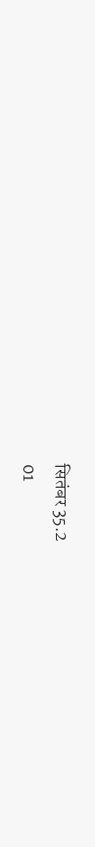सितंबर 35.2
01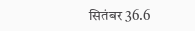सितंबर 36.6